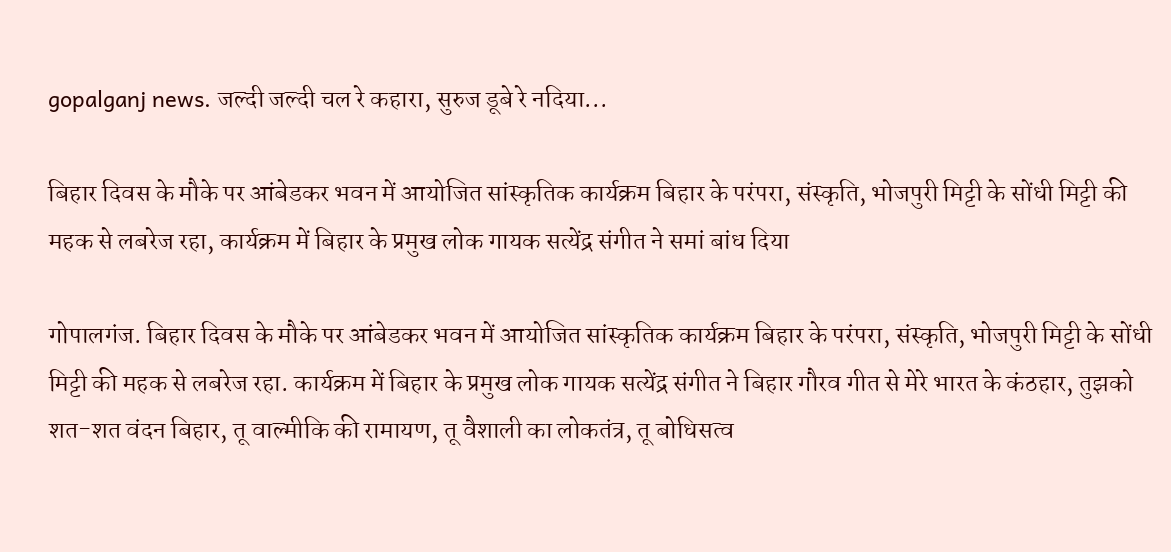gopalganj news. जल्दी जल्दी चल रे कहारा, सुरुज डूबे रे नदिया...

बिहार दिवस के मौके पर आंबेडकर भवन में आयोजित सांस्कृतिक कार्यक्रम बिहार के परंपरा, संस्कृति, भोजपुरी मिट्टी के सोंधी मिट्टी की महक से लबरेज रहा, कार्यक्रम में बिहार के प्रमुख लोक गायक सत्येंद्र संगीत ने समां बांध दिया

गोपालगंज. बिहार दिवस के मौके पर आंबेडकर भवन में आयोजित सांस्कृतिक कार्यक्रम बिहार के परंपरा, संस्कृति, भोजपुरी मिट्टी के सोंधी मिट्टी की महक से लबरेज रहा. कार्यक्रम में बिहार के प्रमुख लोक गायक सत्येंद्र संगीत ने बिहार गौरव गीत से मेरे भारत के कंठहार, तुझको शत-शत वंदन बिहार, तू वाल्मीकि की रामायण, तू वैशाली का लोकतंत्र, तू बोधिसत्व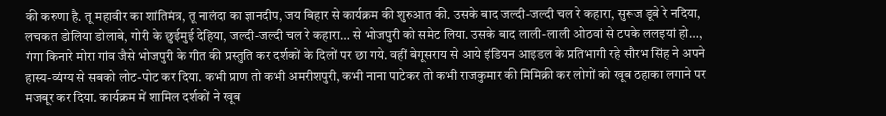की करुणा है. तू महावीर का शांतिमंत्र, तू नालंदा का ज्ञानदीप, जय बिहार से कार्यक्रम की शुरुआत की. उसके बाद जल्दी-जल्दी चल रे कहारा, सुरूज डूबे रे नदिया, लचकत डोलिया डोलाबे, गोरी के छुईमुई देहिया, जल्दी-जल्दी चल रे कहारा… से भोजपुरी को समेट लिया. उसके बाद लाली-लाली ओठवां से टपके ललइयां हो…, गंगा किनारे मोरा गांव जैसे भोजपुरी के गीत की प्रस्तुति कर दर्शकों के दिलों पर छा गये. वहीं बेगूसराय से आये इंडियन आइडल के प्रतिभागी रहे सौरभ सिंह ने अपने हास्य-व्यंग्य से सबको लोट-पोट कर दिया. कभी प्राण तो कभी अमरीशपुरी, कभी नाना पाटेकर तो कभी राजकुमार की मिमिक्री कर लोगों को खूब ठहाका लगाने पर मजबूर कर दिया. कार्यक्रम में शामिल दर्शकों ने खूब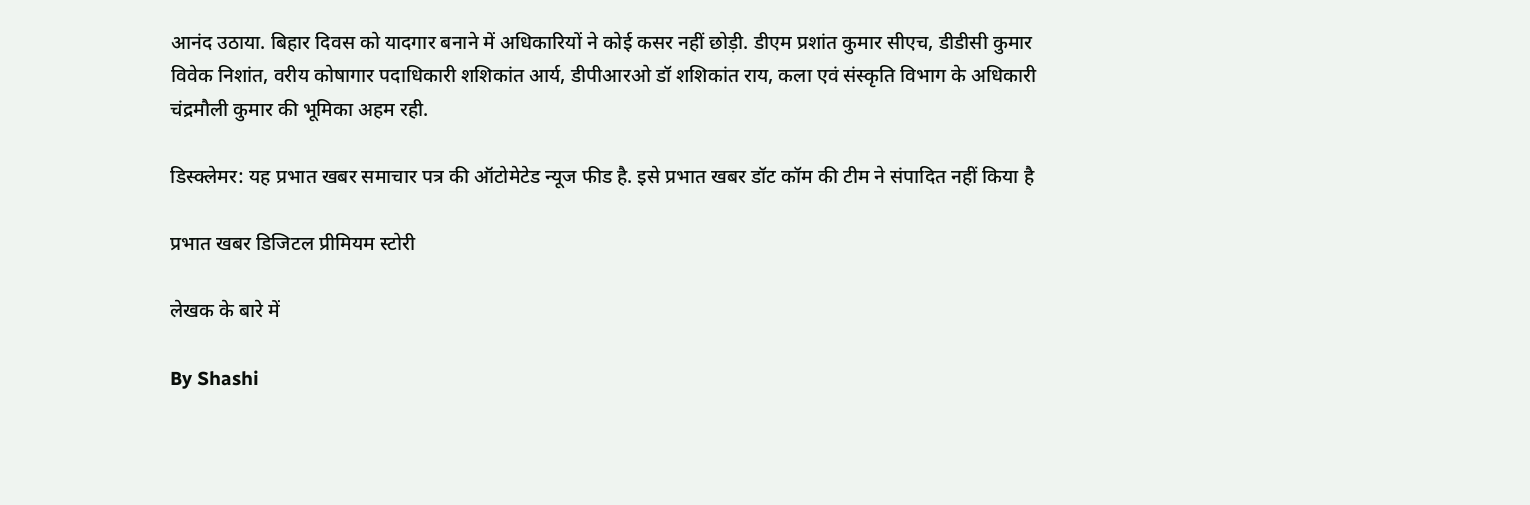आनंद उठाया. बिहार दिवस को यादगार बनाने में अधिकारियों ने कोई कसर नहीं छोड़ी. डीएम प्रशांत कुमार सीएच, डीडीसी कुमार विवेक निशांत, वरीय कोषागार पदाधिकारी शशिकांत आर्य, डीपीआरओ डॉ शशिकांत राय, कला एवं संस्कृति विभाग के अधिकारी चंद्रमौली कुमार की भूमिका अहम रही.

डिस्क्लेमर: यह प्रभात खबर समाचार पत्र की ऑटोमेटेड न्यूज फीड है. इसे प्रभात खबर डॉट कॉम की टीम ने संपादित नहीं किया है

प्रभात खबर डिजिटल प्रीमियम स्टोरी

लेखक के बारे में

By Shashi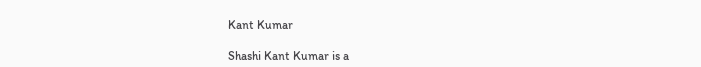Kant Kumar

Shashi Kant Kumar is a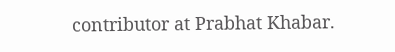contributor at Prabhat Khabar.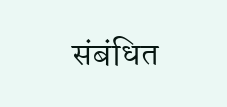संबंधित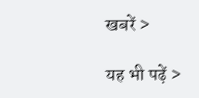खबरें >

यह भी पढ़ें >